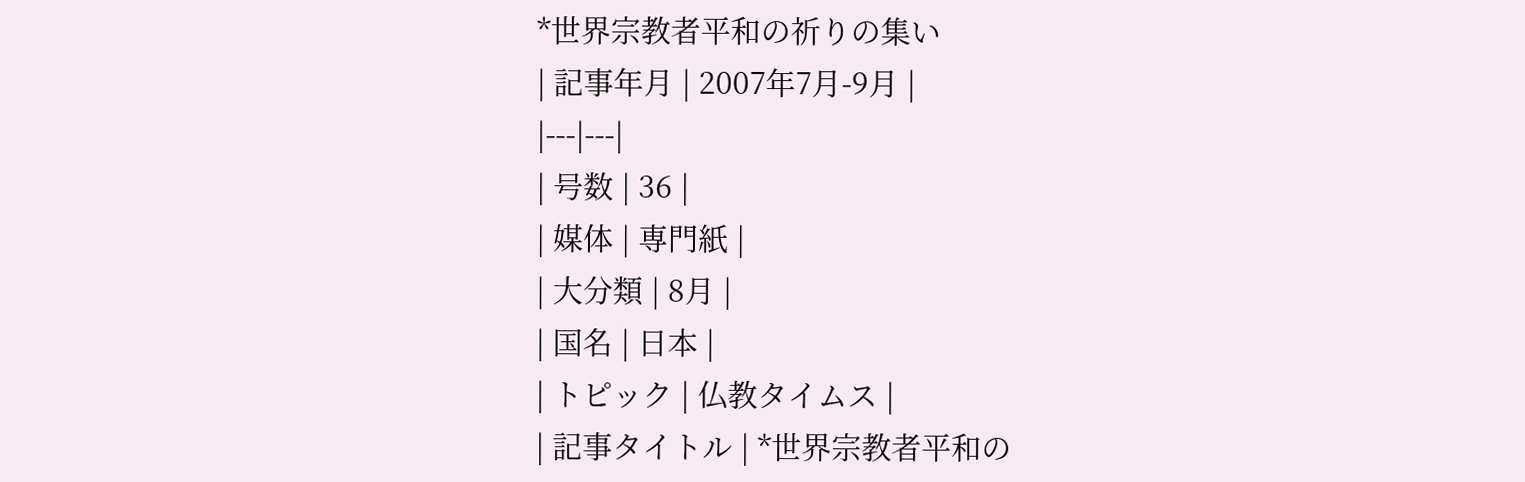*世界宗教者平和の祈りの集い
| 記事年月 | 2007年7月-9月 |
|---|---|
| 号数 | 36 |
| 媒体 | 専門紙 |
| 大分類 | 8月 |
| 国名 | 日本 |
| トピック | 仏教タイムス |
| 記事タイトル | *世界宗教者平和の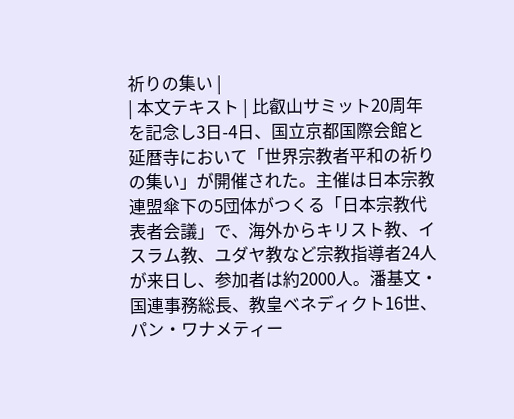祈りの集い |
| 本文テキスト | 比叡山サミット20周年を記念し3日-4日、国立京都国際会館と延暦寺において「世界宗教者平和の祈りの集い」が開催された。主催は日本宗教連盟傘下の5団体がつくる「日本宗教代表者会議」で、海外からキリスト教、イスラム教、ユダヤ教など宗教指導者24人が来日し、参加者は約2000人。潘基文・国連事務総長、教皇ベネディクト16世、パン・ワナメティー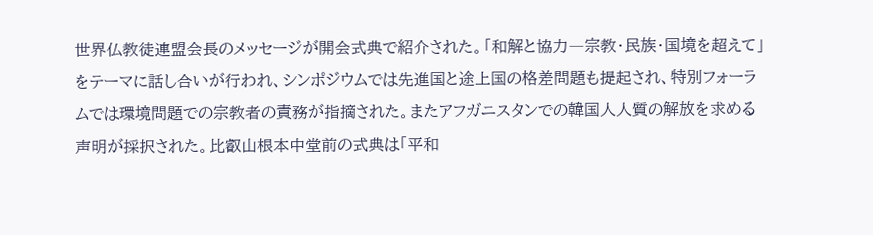世界仏教徒連盟会長のメッセージが開会式典で紹介された。「和解と協力―宗教・民族・国境を超えて」をテーマに話し合いが行われ、シンポジウムでは先進国と途上国の格差問題も提起され、特別フォーラムでは環境問題での宗教者の責務が指摘された。またアフガニスタンでの韓国人人質の解放を求める声明が採択された。比叡山根本中堂前の式典は「平和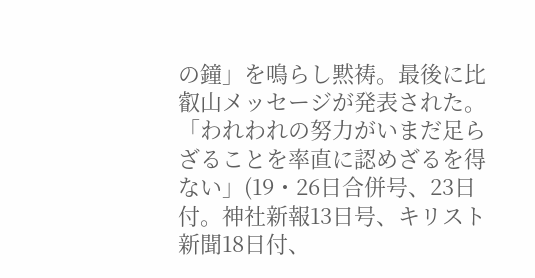の鐘」を鳴らし黙祷。最後に比叡山メッセージが発表された。「われわれの努力がいまだ足らざることを率直に認めざるを得ない」(19・26日合併号、23日付。神社新報13日号、キリスト新聞18日付、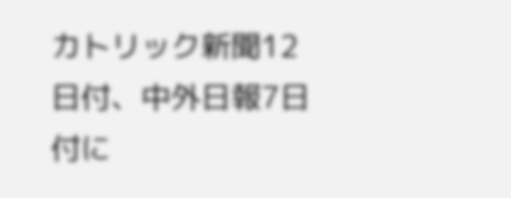カトリック新聞12日付、中外日報7日付に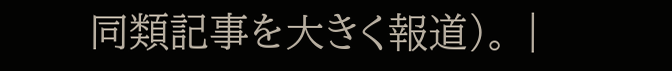同類記事を大きく報道)。 |